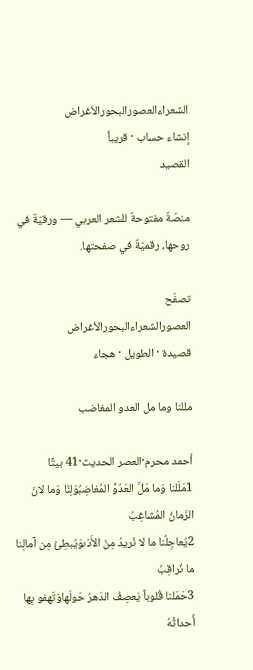الشعراءالعصورالبحورالأغراض
إنشاء حساب · قريباً
القصيد

منصّةٌ مفتوحةٌ للشعر العربي — ورقيّةٌ في روحها، رقميّةٌ في صفحتها.

تصفّح
العصورالشعراءالبحورالأغراض
قصيدة · الطويل · هجاء

مللنا وما مل العدو المغاضب

أحمد محرم·العصر الحديث·41 بيتًا
1مَلَلنا وَما مَلَّ العَدُوُّ المُغاضِبُوَلِنّا وَما لانَ الزَمانُ المُشاغِبُ
2يُعاجِلُنا ما لا نُريدُ مِنَ الأَذىوَيُبطِئُ مِن آمالِنا ما نُراقِبُ
3حَمَلنا قُلوباً يَعصِفُ الدَهرُ حَولَهاوَتَهفو بِها أَحداثُهُ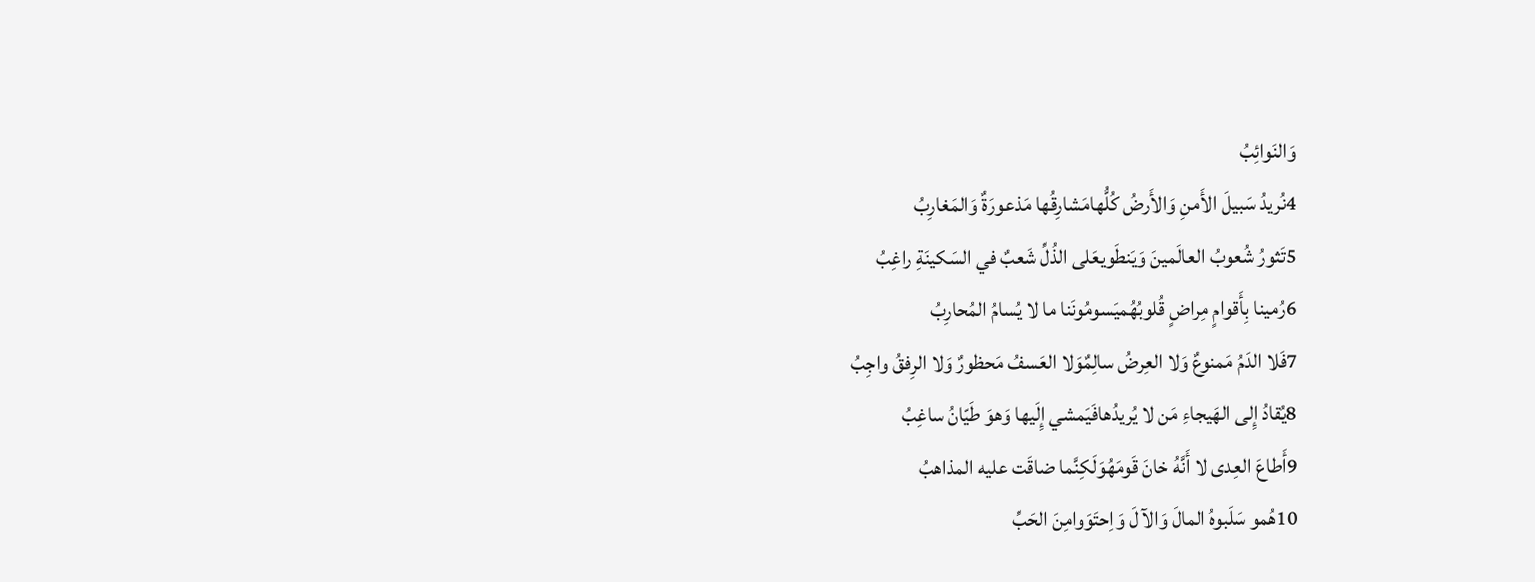وَالنَوائِبُ
4نُريدُ سَبيلَ الأَمنِ وَالأَرضُ كُلُّهامَشارِقُها مَذعورَةٌ وَالمَغارِبُ
5تَثورُ شُعوبُ العالَمينَ وَيَنطَويعَلى الذُلِّ شَعبٌ في السَكينَةِ راغِبُ
6رُمينا بِأَقوامٍ مِراضٍ قُلوبُهُميَسومُونَنا ما لا يُسامُ المُحارِبُ
7فَلا الدَمُ مَمنوعٌ وَلا العِرضُ سالِمٌوَلا العَسفُ مَحظورٌ وَلا الرِفقُ واجِبُ
8يُقادُ إِلى الهَيجاءِ مَن لا يُريدُهافَيَمشي إِلَيها وَهوَ طَيّانُ ساغِبُ
9أَطاعَ العِدى لا أَنَّهُ خانَ قَومَهُوَلَكِنَّما ضاقَت عليه المذاهبُ
10هُمو سَلَبوهُ المالَ وَالآلَ وَاِحتَوَوامِنَ الحَبِّ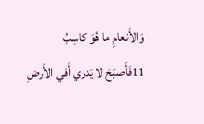وَالأَنعامِ ما هُوَ كاسِبُ
11فَأَصبَحَ لا يَدري أَفي الأَرضِ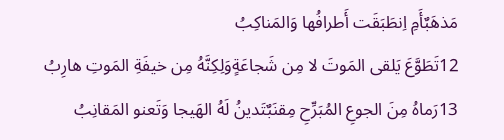مَذهَبٌأَمِ اِنطَبَقَت أَطرافُها وَالمَناكِبُ
12تَطَوَّعَ يَلقى المَوتَ لا مِن شَجاعَةٍوَلِكِنَّهُ مِن خيفَةِ المَوتِ هارِبُ
13رَماهُ مِنَ الجوعِ المُبَرِّحِ مِقنَبٌتَدينُ لَهُ الهَيجا وَتَعنو المَقانِبُ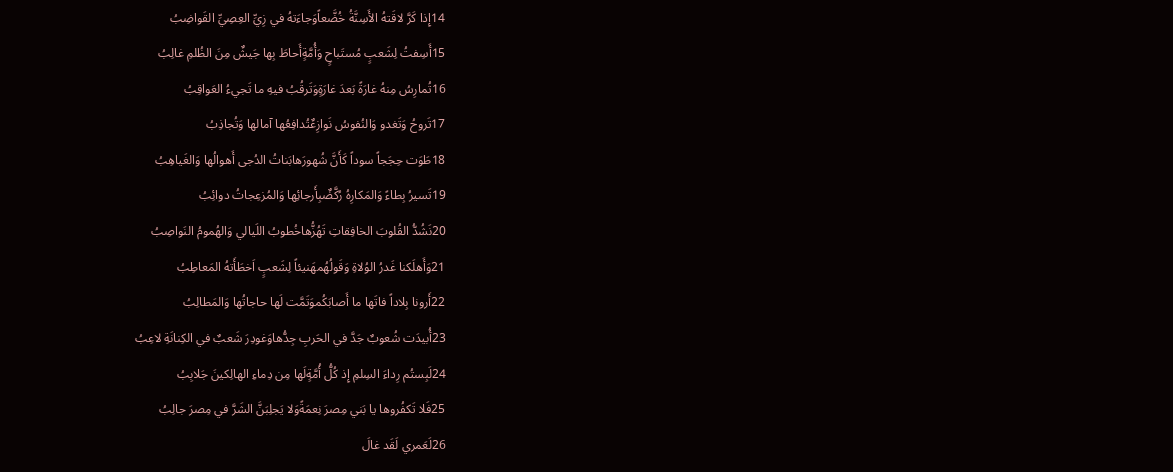14إِذا كَرَّ لاقَتهُ الأَسِنَّةُ خُضَّعاًوَجاءَتهُ في زِيِّ العِصِيِّ القَواضِبُ
15أَسِفتُ لِشَعبٍ مُستَباحٍ وَأُمَّةٍأَحاطَ بِها جَيشٌ مِنَ الظُلمِ غالِبُ
16تُمارِسُ مِنهُ غارَةً بَعدَ غارَةٍوَتَرقُبُ فيهِ ما تَجيءُ العَواقِبُ
17تَروحُ وَتَغدو وَالنُفوسُ نَوازِعٌتُدافِعُها آمالها وَتُجاذِبُ
18طَوَت حِجَجاً سوداً كَأَنَّ شُهورَهابَناتُ الدُجى أَهوالُها وَالغَياهِبُ
19تَسيرُ بِطاءً وَالمَكارِهُ رُكَّضٌبِأَرجائِها وَالمُزعِجاتُ دوائِبُ
20نَشُدُّ القُلوبَ الخافِقاتِ تَهُزُّهاخُطوبُ اللَيالي وَالهُمومُ النَواصِبُ
21وَأَهلَكنا غَدرُ الوُلاةِ وَقَولُهُمهَنيئاً لِشَعبٍ اَخطَأَتهُ المَعاطِبُ
22أَرونا بِلاداً فاتَها ما أَصابَكُموَتَمَّت لَها حاجاتُها وَالمَطالِبُ
23أُبيدَت شُعوبٌ جَدَّ في الحَربِ جِدُّهاوَغودِرَ شَعبٌ في الكِنانَةِ لاعِبُ
24لَبِستُم رِداءَ السِلمِ إِذ كُلُّ أُمَّةٍلَها مِن دِماءِ الهالِكينَ جَلابِبُ
25فَلا تَكفُروها يا بَني مِصرَ نِعمَةًوَلا يَجلِبَنَّ الشَرَّ في مِصرَ جالِبُ
26لَعَمري لَقَد غالَ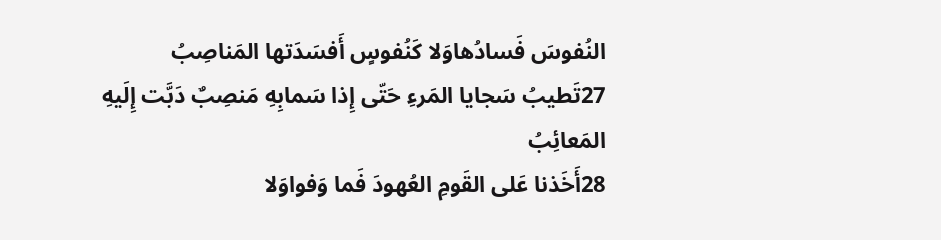النُفوسَ فَسادُهاوَلا كَنُفوسٍ أَفسَدَتها المَناصِبُ
27تَطيبُ سَجايا المَرءِ حَتّى إِذا سَمابِهِ مَنصِبٌ دَبَّت إِلَيهِ المَعائِبُ
28أَخَذنا عَلى القَومِ العُهودَ فَما وَفواوَلا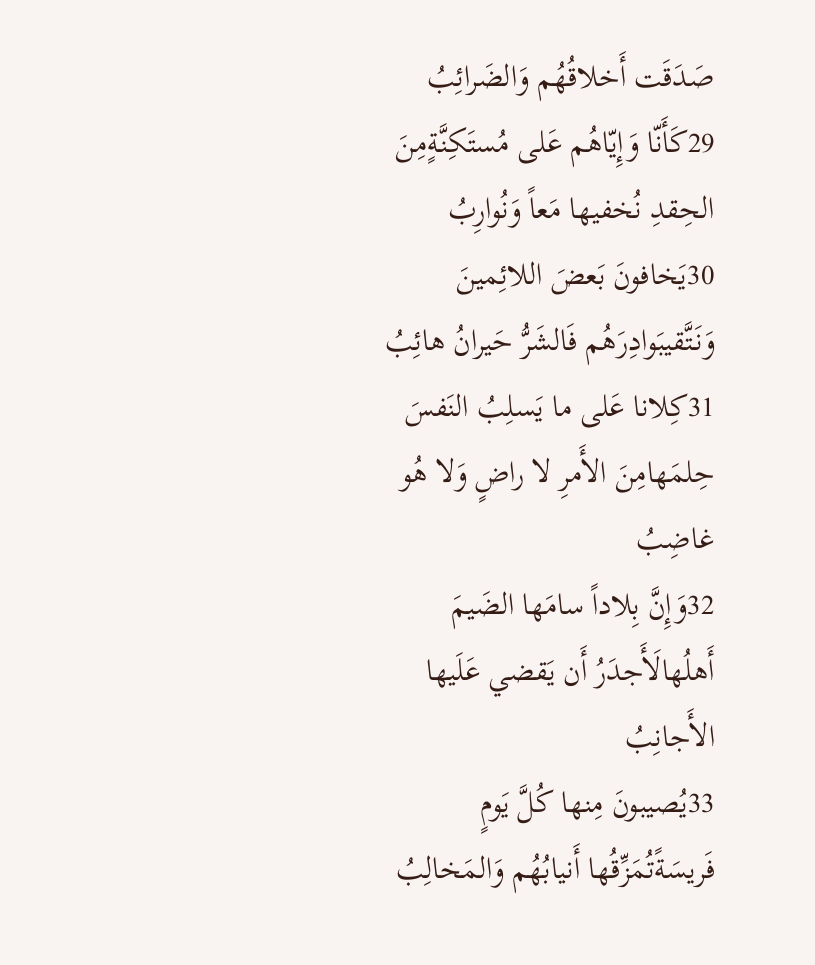صَدَقَت أَخلاقُهُم وَالضَرائِبُ
29كَأَنّا وَإِيّاهُم عَلى مُستَكِنَّةٍمِنَ الحِقدِ نُخفيها مَعاً وَنُوارِبُ
30يَخافونَ بَعضَ اللائِمينَ وَنَتَّقيبَوادِرَهُم فَالشَرُّ حَيرانُ هائِبُ
31كِلانا عَلى ما يَسلِبُ النَفسَ حِلمَهامِنَ الأَمرِ لا راضٍ وَلا هُو غاضِبُ
32وَإِنَّ بِلاداً سامَها الضَيمَ أَهلُهالَأَجدَرُ أَن يَقضي عَلَيها الأَجانِبُ
33يُصيبونَ مِنها كُلَّ يَومٍ فَريسَةًتُمَزِّقُها أَنيابُهُم وَالمَخالِبُ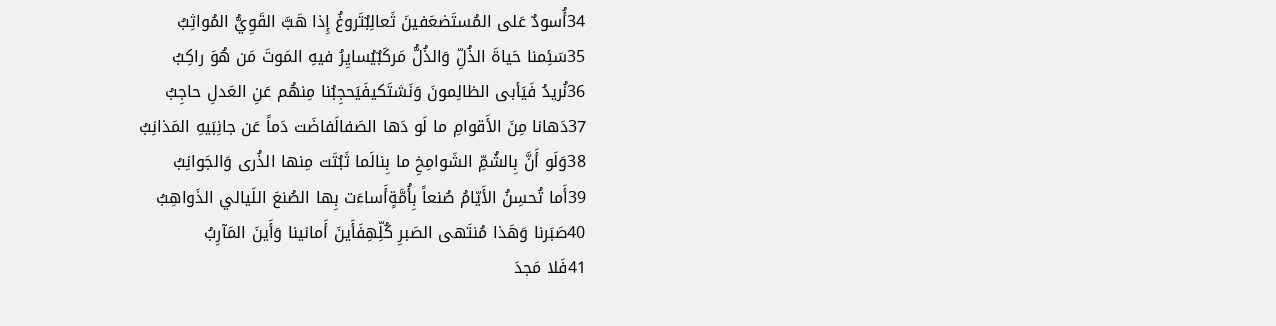34أُسودٌ عَلى المُستَضعَفينَ ثَعالِبٌتَروغُ إِذا هَبَّ القَوِيُّ المُواثِبُ
35سَئِمنا حَياةَ الذُلِّ وَالذُلُّ مَركَبٌيُسايِرُ فيهِ المَوتَ مَن هُوَ راكِبُ
36نُريدُ فَيَأبى الظالِمونَ وَنَشتَكيفَيَحجِبُنا مِنهُم عَنِ العَدلِ حاجِبُ
37دَهانا مِنَ الأَقوامِ ما لَو دَها الصَفالَفاضَت دَماً عَن جانِبَيهِ المَذانِبُ
38وَلَو أَنَّ بِالشُمِّ الشَوامِخِ ما بِنالَما ثَبُتَت مِنها الذُرى وَالجَوانِبُ
39أَما تُحسِنُ الأَيّامُ صُنعاً بِأُمَّةٍأَساءَت بِها الصُنعَ اللَيالي الذَواهِبُ
40صَبَرنا وَهَذا مُنتَهى الصَبرِ كُلِّهِفَأَينَ أَمانينا وَأَينَ المَآرِبُ
41فَلا مَجدَ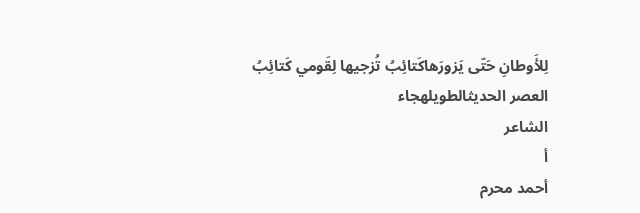لِلأَوطانِ حَتّى يَزورَهاكَتائِبُ تُزجيها لِقَومي كَتائِبُ
العصر الحديثالطويلهجاء
الشاعر
أ
أحمد محرم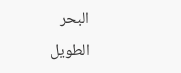البحر
الطويل